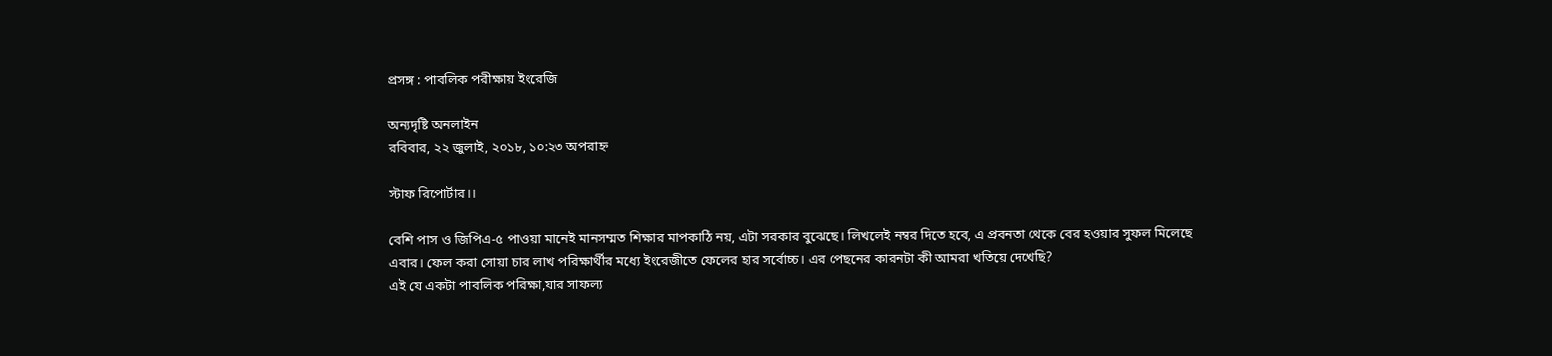প্রসঙ্গ : পাবলিক পরীক্ষায় ইংরেজি

অন্যদৃষ্টি অনলাইন
রবিবার, ২২ জুলাই, ২০১৮, ১০:২৩ অপরাহ্ন

স্টাফ রিপোর্টার।।

বেশি পাস ও জিপিএ-৫ পাওয়া মানেই মানসম্মত শিক্ষার মাপকাঠি নয়, এটা সরকার বুঝেছে। লিখলেই নম্বর দিতে হবে, এ প্রবনতা থেকে বের হওয়ার সুফল মিলেছে এবার। ফেল করা সোয়া চার লাখ পরিক্ষার্থীর মধ্যে ইংরেজীতে ফেলের হার সর্বোচ্চ। এর পেছনের কারনটা কী আমরা খতিয়ে দেখেছি?
এই যে একটা পাবলিক পরিক্ষা,যার সাফল্য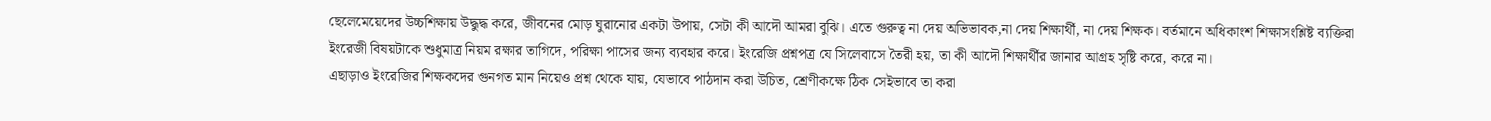ছেলেমেয়েদের উচ্চশিক্ষায় উদ্ধুদ্ধ করে, জীবনের মোড় ঘুরানোর একটা উপায়, সেটা কী আদৌ আমরা বুঝি। এতে গুরুত্ব না দেয় অভিভাবক,না দেয় শিক্ষার্থী, না দেয় শিক্ষক। বর্তমানে অধিকাংশ শিক্ষাসংশ্লিষ্ট ব্যক্তিরা ইংরেজী বিষয়টাকে শুধুমাত্র নিয়ম রক্ষার তাগিদে, পরিক্ষা পাসের জন্য ব্যবহার করে। ইংরেজি প্রশ্নপত্র যে সিলেবাসে তৈরী হয়, তা কী আদৌ শিক্ষার্থীর জানার আগ্রহ সৃষ্টি করে, করে না।
এছাড়াও ইংরেজির শিক্ষকদের গুনগত মান নিয়েও প্রশ্ন থেকে যায়, যেভাবে পাঠদান করা উচিত, শ্রেণীকক্ষে ঠিক সেইভাবে তা করা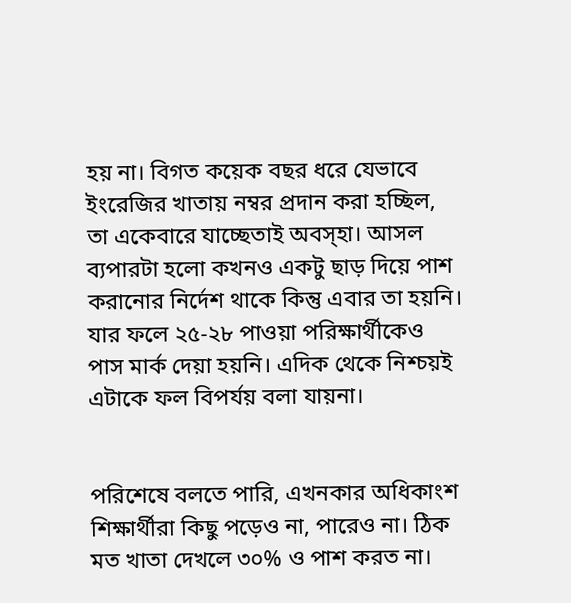হয় না। বিগত কয়েক বছর ধরে যেভাবে ইংরেজির খাতায় নম্বর প্রদান করা হচ্ছিল, তা একেবারে যাচ্ছেতাই অবস্হা। আসল ব্যপারটা হলো কখনও একটু ছাড় দিয়ে পাশ করানোর নির্দেশ থাকে কিন্তু এবার তা হয়নি। যার ফলে ২৫-২৮ পাওয়া পরিক্ষার্থীকেও পাস মার্ক দেয়া হয়নি। এদিক থেকে নিশ্চয়ই এটাকে ফল বিপর্যয় বলা যায়না।


পরিশেষে বলতে পারি, এখনকার অধিকাংশ শিক্ষার্থীরা কিছু পড়েও না, পারেও না। ঠিক মত খাতা দেখলে ৩০% ও পাশ করত না।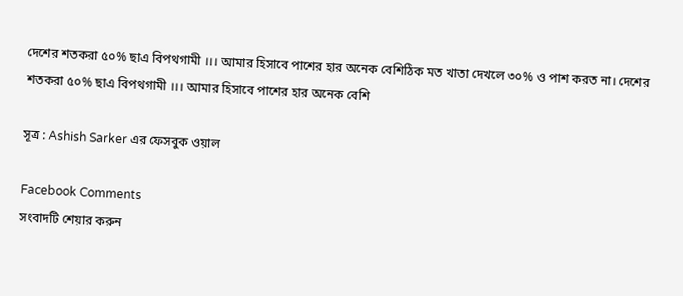দেশের শতকরা ৫০% ছাএ বিপথগামী ।।। আমার হিসাবে পাশের হার অনেক বেশিঠিক মত খাতা দেখলে ৩০% ও পাশ করত না। দেশের শতকরা ৫০% ছাএ বিপথগামী ।।। আমার হিসাবে পাশের হার অনেক বেশি

সূত্র : Ashish Sarker এর ফেসবুক ওয়াল

Facebook Comments
সংবাদটি শেয়ার করুন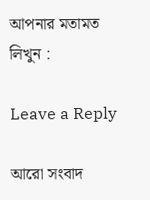আপনার মতামত লিখুন :

Leave a Reply

আরো সংবাদ